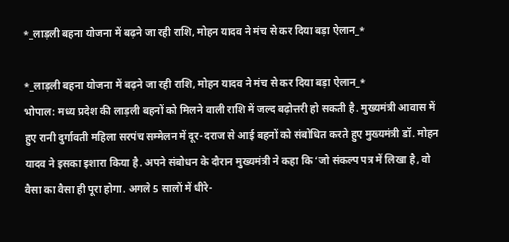*_लाड़ली बहना योजना में बढ़ने जा रही राशि, मोहन यादव ने मंच से कर दिया बड़ा ऐलान_*

*_लाड़ली बहना योजना में बढ़ने जा रही राशि, मोहन यादव ने मंच से कर दिया बड़ा ऐलान_*
भोपाल: मध्य प्रदेश की लाड़ली बहनों को मिलने वाली राशि में जल्द बढ़ोत्तरी हो सकती है. मुख्यमंत्री आवास में हुए रानी दुर्गावती महिला सरपंच सम्मेलन में दूर-दराज से आई बहनों को संबोधित करते हुए मुख्यमंत्री डॉ. मोहन यादव ने इसका इशारा किया है. अपने संबोधन के दौरान मुख्यमंत्री ने कहा कि ‘जो संकल्प पत्र में लिखा है, वो वैसा का वैसा ही पूरा होगा. अगले 5 सालों में धीरे-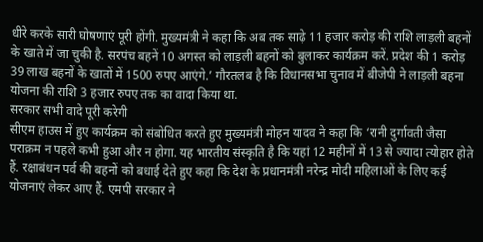धीरे करके सारी घोषणाएं पूरी होंगी. मुख्यमंत्री ने कहा कि अब तक साढ़े 11 हजार करोड़ की राशि लाड़ली बहनों के खाते में जा चुकी है. सरपंच बहनें 10 अगस्त को लाड़ली बहनों को बुलाकर कार्यक्रम करें. प्रदेश की 1 करोड़ 39 लाख बहनों के खातों में 1500 रुपए आएंगे.’ गौरतलब है कि विधानसभा चुनाव में बीजेपी ने लाड़ली बहना योजना की राशि 3 हजार रुपए तक का वादा किया था.
सरकार सभी वादे पूरी करेगी
सीएम हाउस में हुए कार्यक्रम को संबोधित करते हुए मुख्यमंत्री मोहन यादव ने कहा कि ‘रानी दुर्गावती जैसा पराक्रम न पहले कभी हुआ और न होगा. यह भारतीय संस्कृति है कि यहां 12 महीनों में 13 से ज्यादा त्योहार होते हैं. रक्षाबंधन पर्व की बहनों को बधाई देते हुए कहा कि देश के प्रधानमंत्री नरेन्द्र मोदी महिलाओं के लिए कई योजनाएं लेकर आए हैं. एमपी सरकार ने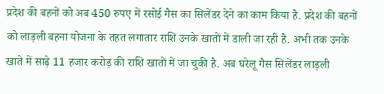प्रदेश की बहनों को अब 450 रुपए में रसोई गैस का सिलेंडर देने का काम किया है. प्रदेश की बहनों को लाड़ली बहना योजना के तहत लगातार राशि उनके खातों में डाली जा रही है. अभी तक उनके खाते में साढ़े 11 हजार करोड़ की राशि खातों में जा चुकी है. अब घरेलू गैस सिलेंडर लाड़ली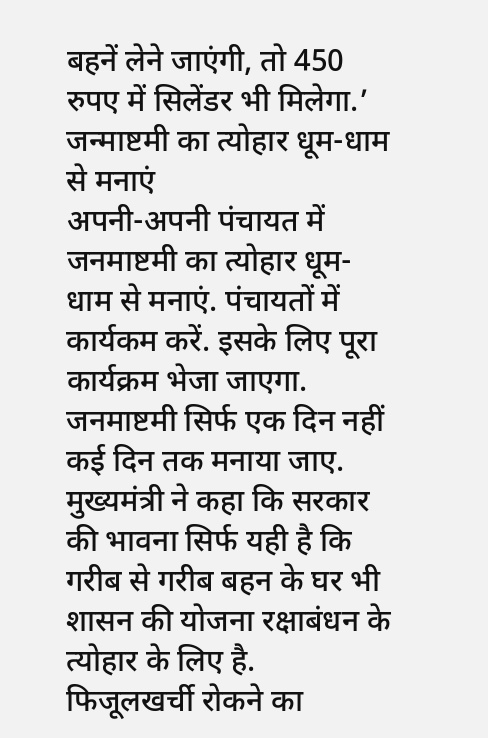बहनें लेने जाएंगी, तो 450 रुपए में सिलेंडर भी मिलेगा.’
जन्माष्टमी का त्योहार धूम-धाम से मनाएं
अपनी-अपनी पंचायत में जनमाष्टमी का त्योहार धूम-धाम से मनाएं. पंचायतों में कार्यकम करें. इसके लिए पूरा कार्यक्रम भेजा जाएगा. जनमाष्टमी सिर्फ एक दिन नहीं कई दिन तक मनाया जाए. मुख्यमंत्री ने कहा कि सरकार की भावना सिर्फ यही है कि गरीब से गरीब बहन के घर भी शासन की योजना रक्षाबंधन के त्योहार के लिए है.
फिजूलखर्ची रोकने का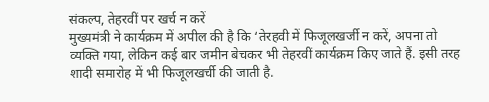संकल्प, तेहरवीं पर खर्च न करें
मुख्यमंत्री ने कार्यक्रम में अपील की है कि ‘तेरहवी में फिजूलखर्जी न करें, अपना तो व्यक्ति गया, लेकिन कई बार जमीन बेचकर भी तेहरवीं कार्यक्रम किए जाते हैं. इसी तरह शादी समारोह में भी फिजूलखर्ची की जाती है.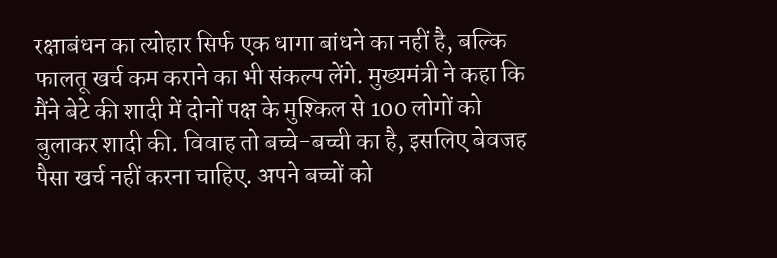रक्षाबंधन का त्योहार सिर्फ एक धागा बांधने का नहीं है, बल्कि फालतू खर्च कम कराने का भी संकल्प लेंगे. मुख्यमंत्री ने कहा कि मैंने बेटे की शादी में दोनों पक्ष के मुश्किल से 100 लोगों को बुलाकर शादी की. विवाह तो बच्चे-बच्ची का है, इसलिए बेवजह पैसा खर्च नहीं करना चाहिए. अपने बच्चों को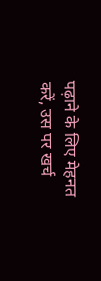पढ़ाने के लिए मेहनत करें, उस पर खर्च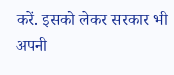करें. इसको लेकर सरकार भी अपनी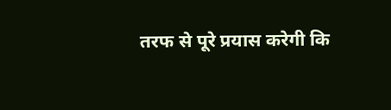तरफ से पूरे प्रयास करेगी कि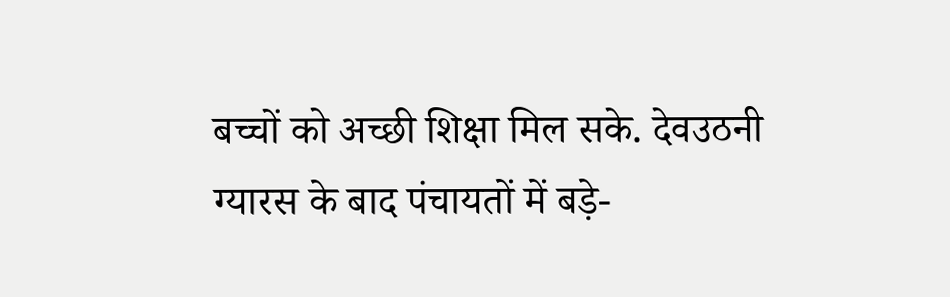बच्चों को अच्छी शिक्षा मिल सके. देवउठनी ग्यारस के बाद पंचायतों में बड़े-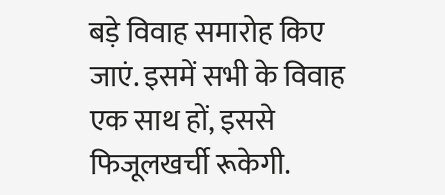बड़े विवाह समारोह किए जाएं. इसमें सभी के विवाह एक साथ हों, इससे फिजूलखर्ची रूकेगी.